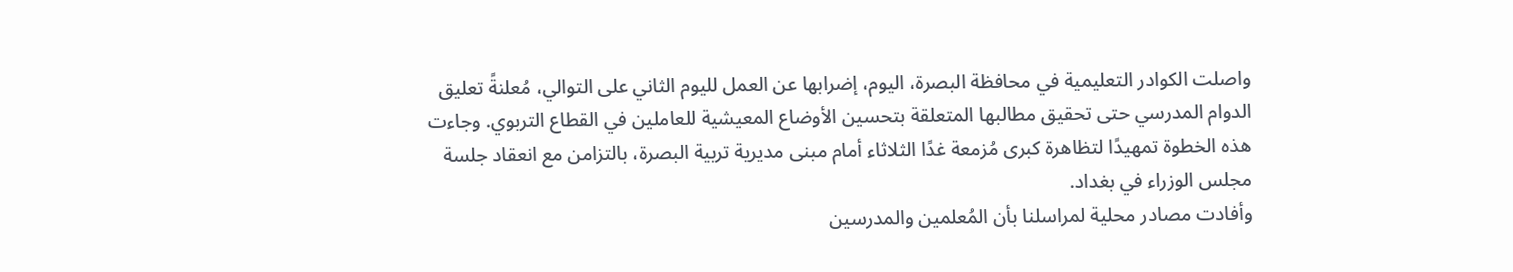واصلت الكوادر التعليمية في محافظة البصرة، اليوم، إضرابها عن العمل لليوم الثاني على التوالي، مُعلنةً تعليق الدوام المدرسي حتى تحقيق مطالبها المتعلقة بتحسين الأوضاع المعيشية للعاملين في القطاع التربوي. وجاءت هذه الخطوة تمهيدًا لتظاهرة كبرى مُزمعة غدًا الثلاثاء أمام مبنى مديرية تربية البصرة، بالتزامن مع انعقاد جلسة مجلس الوزراء في بغداد.
وأفادت مصادر محلية لمراسلنا بأن المُعلمين والمدرسين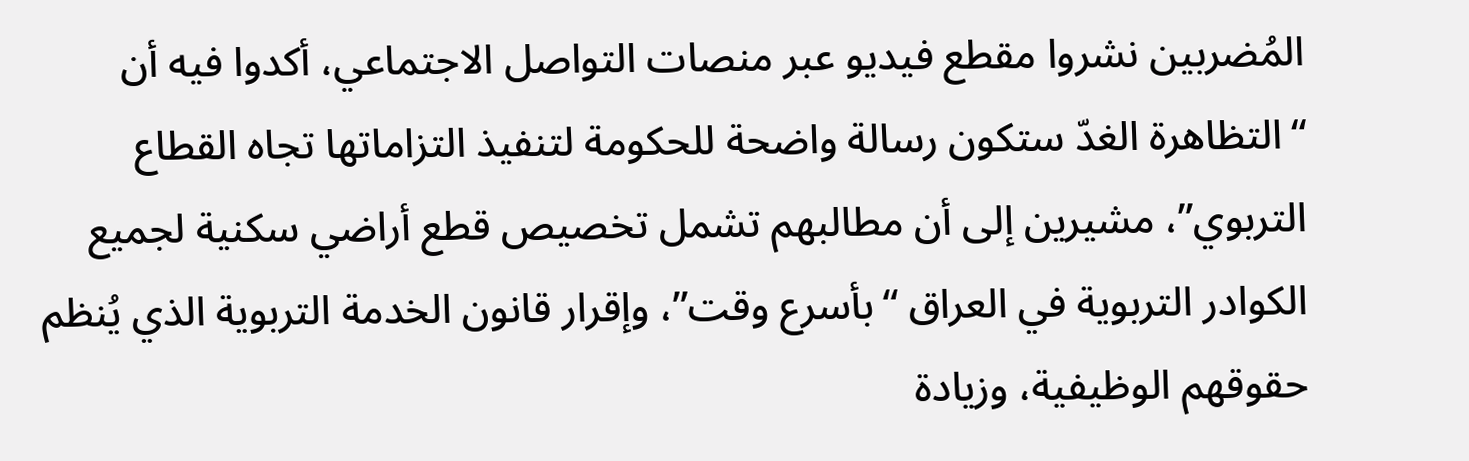المُضربين نشروا مقطع فيديو عبر منصات التواصل الاجتماعي، أكدوا فيه أن “التظاهرة الغدّ ستكون رسالة واضحة للحكومة لتنفيذ التزاماتها تجاه القطاع التربوي”، مشيرين إلى أن مطالبهم تشمل تخصيص قطع أراضي سكنية لجميع الكوادر التربوية في العراق “بأسرع وقت”، وإقرار قانون الخدمة التربوية الذي يُنظم حقوقهم الوظيفية، وزيادة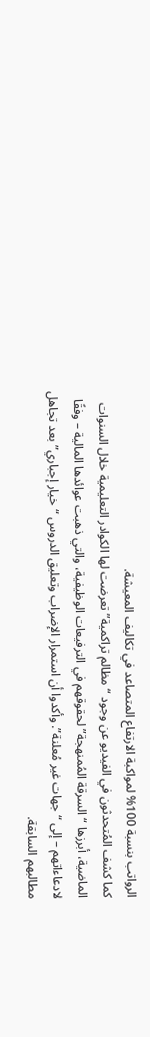الرواتب بنسبة 100% لمواكبة الارتفاع المتصاعد في تكاليف المعيشة.
كما كشف المُتحدثون في الفيديو عن وجود “مظالم تراكمية” تعرضت لها الكوادر التعليمية خلال السنوات الماضية، أبرزها “السرقة المُمنهجة” لحقوقهم في الترفيعات الوظيفية، والتي ذهبت عوائدها المالية – وفقًا لادعاءاتهم – إلى “جهات غير مُعلنة”. وأكدوا أن استمرار الإضراب وتعليق الدروس “خيار إجباري” بعد تجاهل مطالبهم السابقة.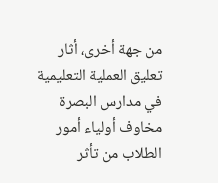من جهة أخرى، أثار تعليق العملية التعليمية في مدارس البصرة مخاوف أولياء أمور الطلاب من تأثر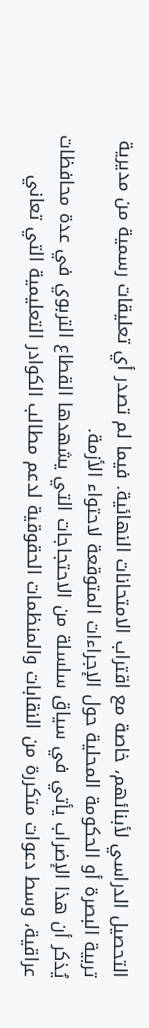التحصيل الدراسي لأبنائهم، خاصة مع اقتراب الامتحانات النهائية. فيما لم تصدر أي تعليقات رسمية من مديرية تربية البصرة أو الحكومة المحلية حول الإجراءات المتوقعة لاحتواء الأزمة.
يُذكر أن هذا الإضراب يأتي في سياق سلسلة من الاحتجاجات التي يشهدها القطاع التربوي في عدة محافظات عراقية، وسط دعوات متكررة من النقابات والمنظمات الحقوقية لدعم مطالب الكوادر التعليمية التي تعاني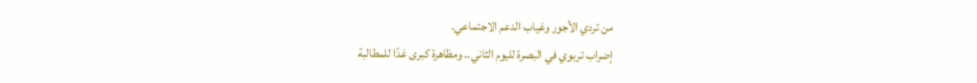من تردي الأجور وغياب الدعم الاجتماعي.
إضراب تربوي في البصرة لليوم الثاني.. ومظاهرة كبرى غدًا للمطالبة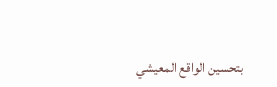بتحسين الواقع المعيشي